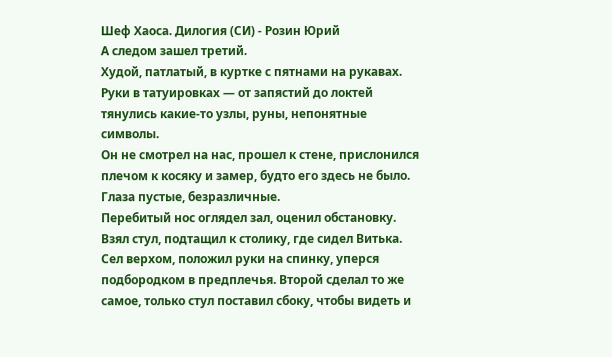Шеф Хаоса. Дилогия (СИ) - Розин Юрий
А следом зашел третий.
Худой, патлатый, в куртке с пятнами на рукавах. Руки в татуировках — от запястий до локтей тянулись какие-то узлы, руны, непонятные символы.
Он не смотрел на нас, прошел к стене, прислонился плечом к косяку и замер, будто его здесь не было. Глаза пустые, безразличные.
Перебитый нос оглядел зал, оценил обстановку. Взял стул, подтащил к столику, где сидел Витька. Сел верхом, положил руки на спинку, уперся подбородком в предплечья. Второй сделал то же самое, только стул поставил сбоку, чтобы видеть и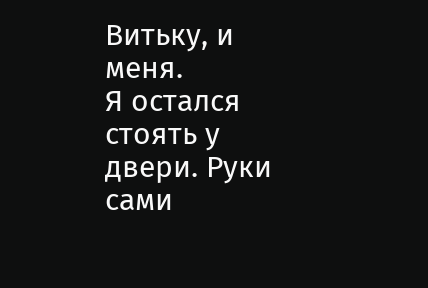Витьку, и меня.
Я остался стоять у двери. Руки сами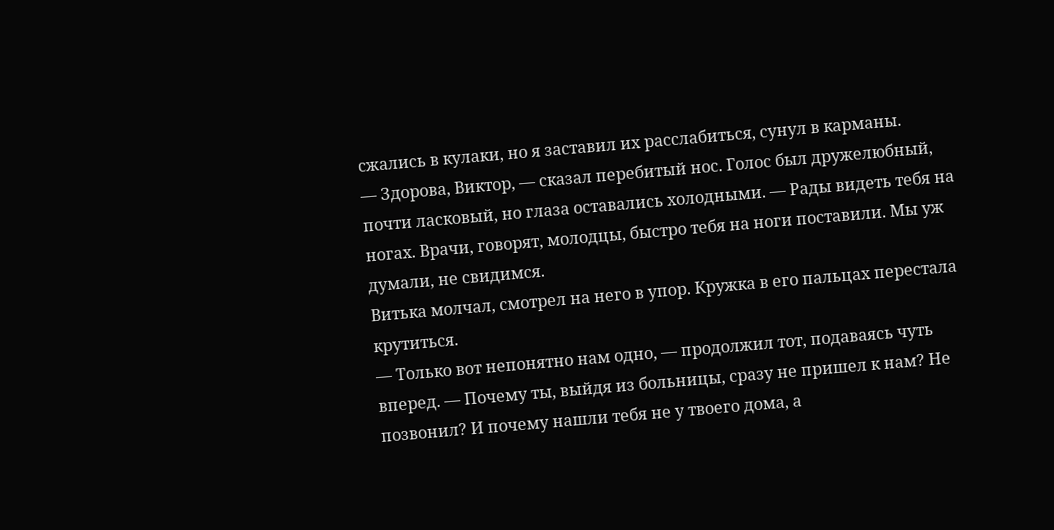сжались в кулаки, но я заставил их расслабиться, сунул в карманы.
— Здорова, Виктор, — сказал перебитый нос. Голос был дружелюбный, почти ласковый, но глаза оставались холодными. — Рады видеть тебя на ногах. Врачи, говорят, молодцы, быстро тебя на ноги поставили. Мы уж думали, не свидимся.
Витька молчал, смотрел на него в упор. Кружка в его пальцах перестала крутиться.
— Только вот непонятно нам одно, — продолжил тот, подаваясь чуть вперед. — Почему ты, выйдя из больницы, сразу не пришел к нам? Не позвонил? И почему нашли тебя не у твоего дома, а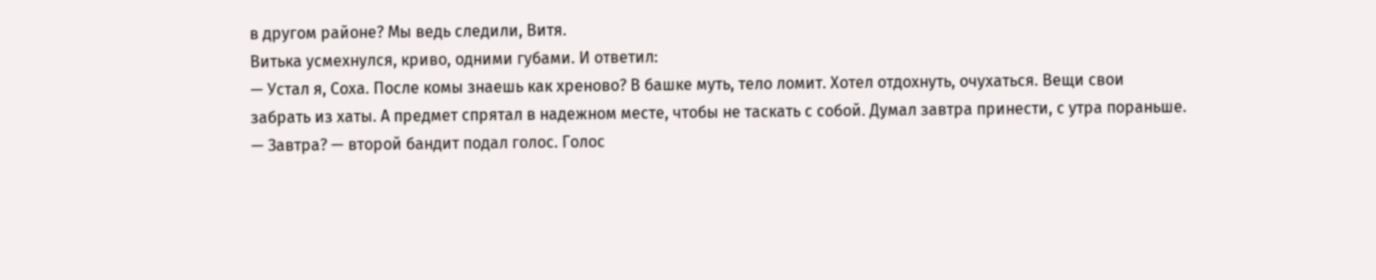в другом районе? Мы ведь следили, Витя.
Витька усмехнулся, криво, одними губами. И ответил:
— Устал я, Соха. После комы знаешь как хреново? В башке муть, тело ломит. Хотел отдохнуть, очухаться. Вещи свои забрать из хаты. А предмет спрятал в надежном месте, чтобы не таскать с собой. Думал завтра принести, с утра пораньше.
— Завтра? — второй бандит подал голос. Голос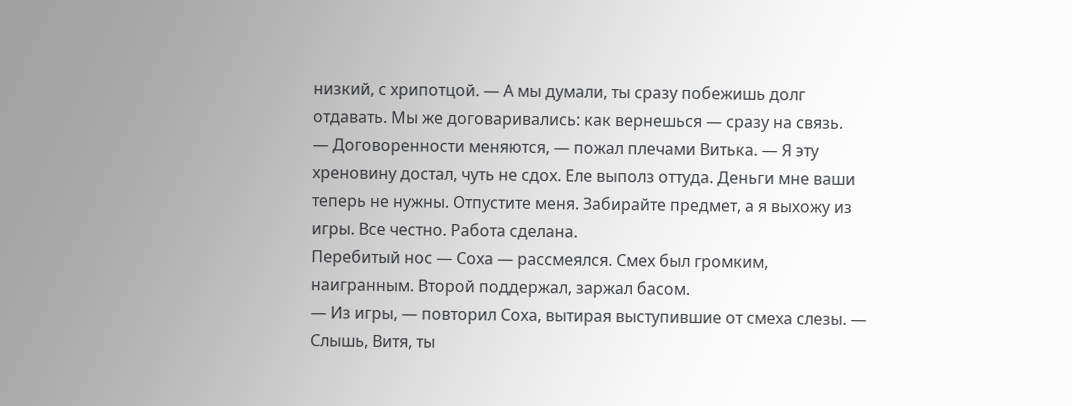низкий, с хрипотцой. — А мы думали, ты сразу побежишь долг отдавать. Мы же договаривались: как вернешься — сразу на связь.
— Договоренности меняются, — пожал плечами Витька. — Я эту хреновину достал, чуть не сдох. Еле выполз оттуда. Деньги мне ваши теперь не нужны. Отпустите меня. Забирайте предмет, а я выхожу из игры. Все честно. Работа сделана.
Перебитый нос — Соха — рассмеялся. Смех был громким, наигранным. Второй поддержал, заржал басом.
— Из игры, — повторил Соха, вытирая выступившие от смеха слезы. — Слышь, Витя, ты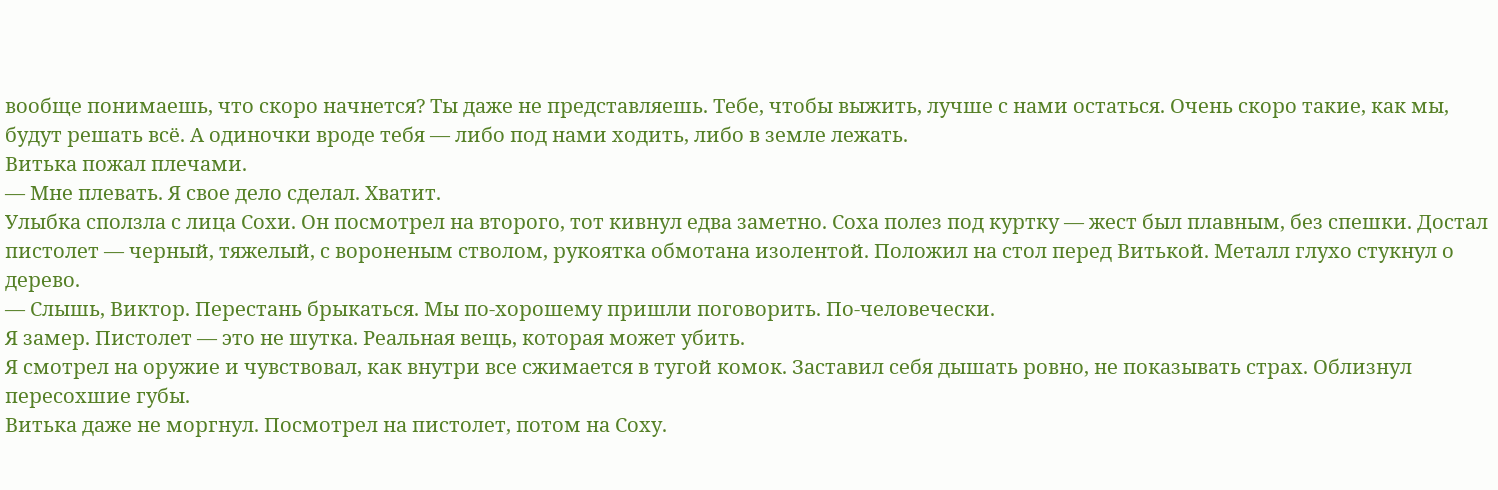вообще понимаешь, что скоро начнется? Ты даже не представляешь. Тебе, чтобы выжить, лучше с нами остаться. Очень скоро такие, как мы, будут решать всё. А одиночки вроде тебя — либо под нами ходить, либо в земле лежать.
Витька пожал плечами.
— Мне плевать. Я свое дело сделал. Хватит.
Улыбка сползла с лица Сохи. Он посмотрел на второго, тот кивнул едва заметно. Соха полез под куртку — жест был плавным, без спешки. Достал пистолет — черный, тяжелый, с вороненым стволом, рукоятка обмотана изолентой. Положил на стол перед Витькой. Металл глухо стукнул о дерево.
— Слышь, Виктор. Перестань брыкаться. Мы по-хорошему пришли поговорить. По-человечески.
Я замер. Пистолет — это не шутка. Реальная вещь, которая может убить.
Я смотрел на оружие и чувствовал, как внутри все сжимается в тугой комок. Заставил себя дышать ровно, не показывать страх. Облизнул пересохшие губы.
Витька даже не моргнул. Посмотрел на пистолет, потом на Соху.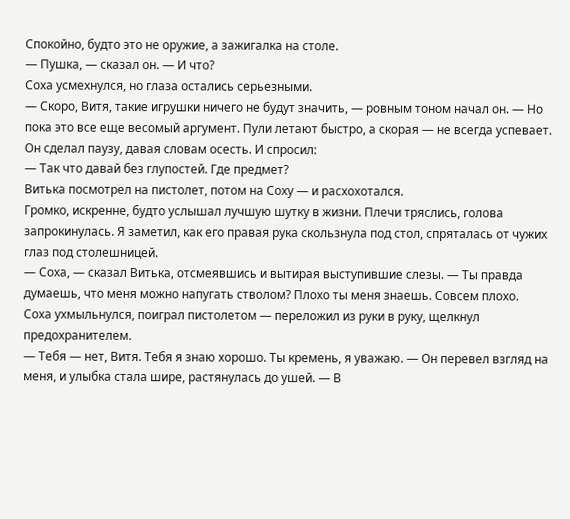Спокойно, будто это не оружие, а зажигалка на столе.
— Пушка, — сказал он. — И что?
Соха усмехнулся, но глаза остались серьезными.
— Скоро, Витя, такие игрушки ничего не будут значить, — ровным тоном начал он. — Но пока это все еще весомый аргумент. Пули летают быстро, а скорая — не всегда успевает.
Он сделал паузу, давая словам осесть. И спросил:
— Так что давай без глупостей. Где предмет?
Витька посмотрел на пистолет, потом на Соху — и расхохотался.
Громко, искренне, будто услышал лучшую шутку в жизни. Плечи тряслись, голова запрокинулась. Я заметил, как его правая рука скользнула под стол, спряталась от чужих глаз под столешницей.
— Соха, — сказал Витька, отсмеявшись и вытирая выступившие слезы. — Ты правда думаешь, что меня можно напугать стволом? Плохо ты меня знаешь. Совсем плохо.
Соха ухмыльнулся, поиграл пистолетом — переложил из руки в руку, щелкнул предохранителем.
— Тебя — нет, Витя. Тебя я знаю хорошо. Ты кремень, я уважаю. — Он перевел взгляд на меня, и улыбка стала шире, растянулась до ушей. — В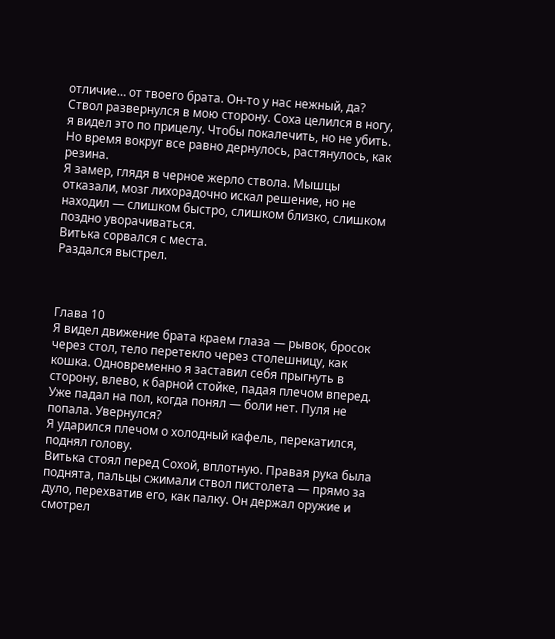отличие… от твоего брата. Он-то у нас нежный, да?
Ствол развернулся в мою сторону. Соха целился в ногу, я видел это по прицелу. Чтобы покалечить, но не убить. Но время вокруг все равно дернулось, растянулось, как резина.
Я замер, глядя в черное жерло ствола. Мышцы отказали, мозг лихорадочно искал решение, но не находил — слишком быстро, слишком близко, слишком поздно уворачиваться.
Витька сорвался с места.
Раздался выстрел.



Глава 10
Я видел движение брата краем глаза — рывок, бросок через стол, тело перетекло через столешницу, как кошка. Одновременно я заставил себя прыгнуть в сторону, влево, к барной стойке, падая плечом вперед.
Уже падал на пол, когда понял — боли нет. Пуля не попала. Увернулся?
Я ударился плечом о холодный кафель, перекатился, поднял голову.
Витька стоял перед Сохой, вплотную. Правая рука была поднята, пальцы сжимали ствол пистолета — прямо за дуло, перехватив его, как палку. Он держал оружие и смотрел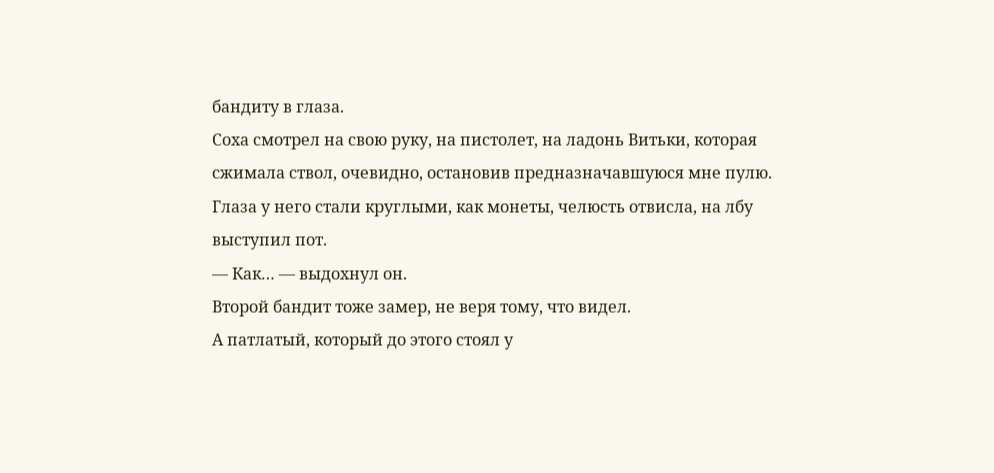бандиту в глаза.
Соха смотрел на свою руку, на пистолет, на ладонь Витьки, которая сжимала ствол, очевидно, остановив предназначавшуюся мне пулю. Глаза у него стали круглыми, как монеты, челюсть отвисла, на лбу выступил пот.
— Как… — выдохнул он.
Второй бандит тоже замер, не веря тому, что видел.
А патлатый, который до этого стоял у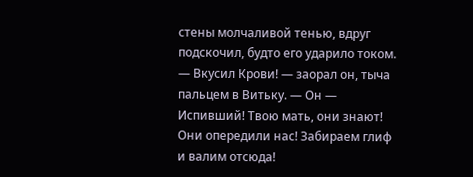стены молчаливой тенью, вдруг подскочил, будто его ударило током.
— Вкусил Крови! — заорал он, тыча пальцем в Витьку. — Он — Испивший! Твою мать, они знают! Они опередили нас! Забираем глиф и валим отсюда!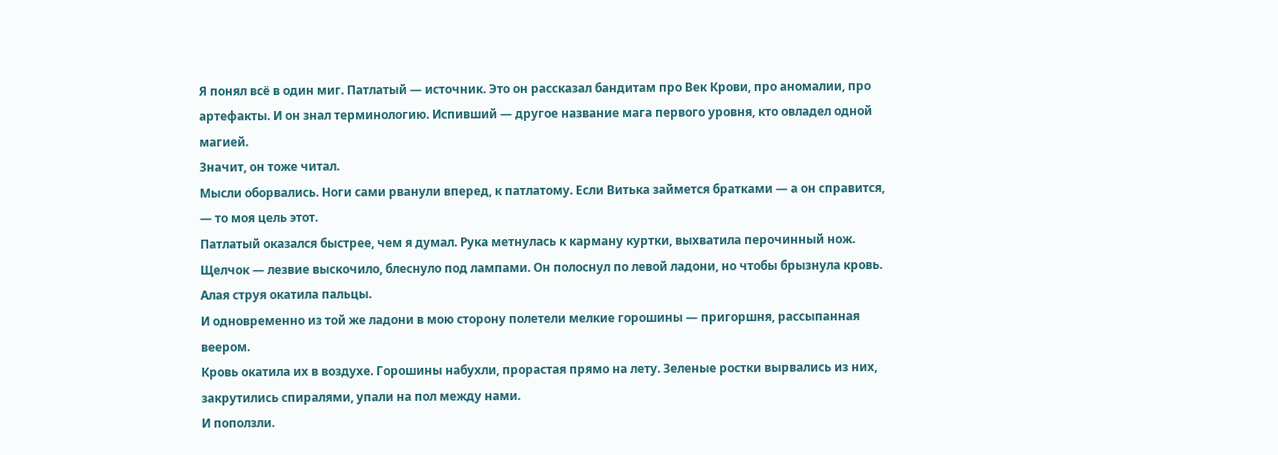Я понял всё в один миг. Патлатый — источник. Это он рассказал бандитам про Век Крови, про аномалии, про артефакты. И он знал терминологию. Испивший — другое название мага первого уровня, кто овладел одной магией.
Значит, он тоже читал.
Мысли оборвались. Ноги сами рванули вперед, к патлатому. Если Витька займется братками — а он справится, — то моя цель этот.
Патлатый оказался быстрее, чем я думал. Рука метнулась к карману куртки, выхватила перочинный нож. Щелчок — лезвие выскочило, блеснуло под лампами. Он полоснул по левой ладони, но чтобы брызнула кровь. Алая струя окатила пальцы.
И одновременно из той же ладони в мою сторону полетели мелкие горошины — пригоршня, рассыпанная веером.
Кровь окатила их в воздухе. Горошины набухли, прорастая прямо на лету. Зеленые ростки вырвались из них, закрутились спиралями, упали на пол между нами.
И поползли.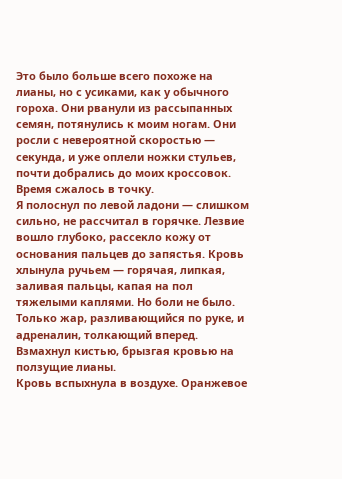Это было больше всего похоже на лианы, но с усиками, как у обычного гороха. Они рванули из рассыпанных семян, потянулись к моим ногам. Они росли с невероятной скоростью — секунда, и уже оплели ножки стульев, почти добрались до моих кроссовок.
Время сжалось в точку.
Я полоснул по левой ладони — слишком сильно, не рассчитал в горячке. Лезвие вошло глубоко, рассекло кожу от основания пальцев до запястья. Кровь хлынула ручьем — горячая, липкая, заливая пальцы, капая на пол тяжелыми каплями. Но боли не было. Только жар, разливающийся по руке, и адреналин, толкающий вперед.
Взмахнул кистью, брызгая кровью на ползущие лианы.
Кровь вспыхнула в воздухе. Оранжевое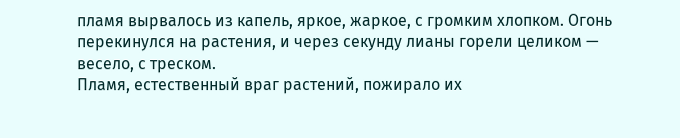пламя вырвалось из капель, яркое, жаркое, с громким хлопком. Огонь перекинулся на растения, и через секунду лианы горели целиком — весело, с треском.
Пламя, естественный враг растений, пожирало их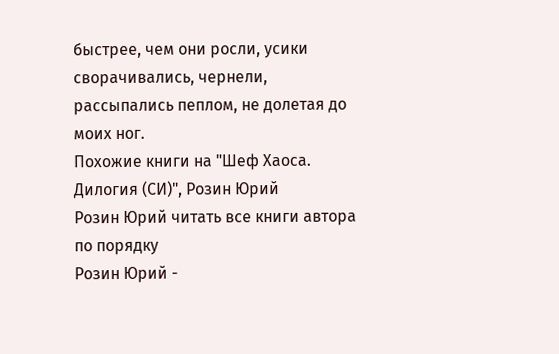быстрее, чем они росли, усики сворачивались, чернели, рассыпались пеплом, не долетая до моих ног.
Похожие книги на "Шеф Хаоса. Дилогия (СИ)", Розин Юрий
Розин Юрий читать все книги автора по порядку
Розин Юрий -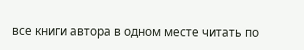все книги автора в одном месте читать по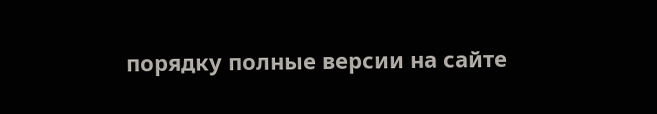порядку полные версии на сайте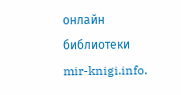онлайн библиотеки mir-knigi.info.